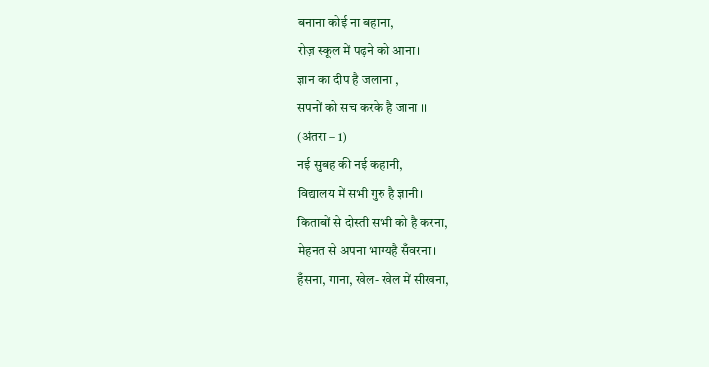बनाना कोई ना बहाना,
रोज़ स्कूल में पढ़ने को आना।
ज्ञान का दीप है जलाना ,
सपनों को सच करके है जाना ।।
(अंतरा – 1)
नई सुबह की नई कहानी,
विद्यालय में सभी गुरु है ज्ञानी।
किताबों से दोस्ती सभी को है करना,
मेहनत से अपना भाग्यहै सँवरना।
हँसना, गाना, खेल- खेल में सीखना,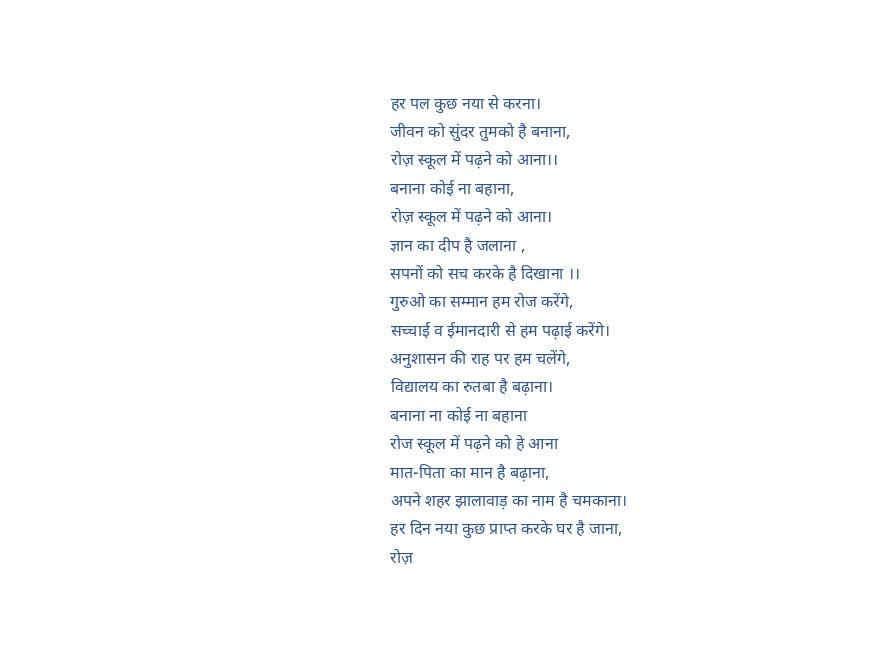हर पल कुछ नया से करना।
जीवन को सुंदर तुमको है बनाना,
रोज़ स्कूल में पढ़ने को आना।।
बनाना कोई ना बहाना,
रोज़ स्कूल में पढ़ने को आना।
ज्ञान का दीप है जलाना ,
सपनों को सच करके है दिखाना ।।
गुरुओ का सम्मान हम रोज करेंगे,
सच्चाई व ईमानदारी से हम पढ़ाई करेंगे।
अनुशासन की राह पर हम चलेंगे,
विद्यालय का रुतबा है बढ़ाना।
बनाना ना कोई ना बहाना
रोज स्कूल में पढ़ने को हे आना
मात-पिता का मान है बढ़ाना,
अपने शहर झालावाड़ का नाम है चमकाना।
हर दिन नया कुछ प्राप्त करके घर है जाना,
रोज़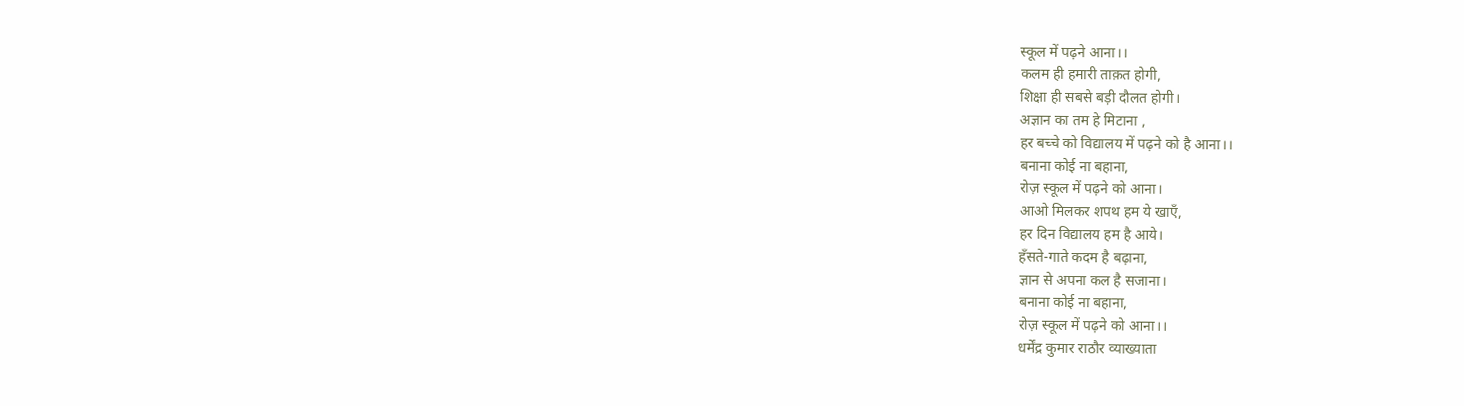स्कूल में पढ़ने आना।।
कलम ही हमारी ताक़त होगी,
शिक्षा ही सबसे बड़ी दौलत होगी।
अज्ञान का तम हे मिटाना ,
हर बच्चे को विद्यालय में पढ़ने को है आना।।
बनाना कोई ना बहाना,
रोज़ स्कूल में पढ़ने को आना।
आओ मिलकर शपथ हम ये खाएँ,
हर दिन विद्यालय हम है आये।
हँसते-गाते कदम है बढ़ाना,
ज्ञान से अपना कल है सजाना।
बनाना कोई ना बहाना,
रोज़ स्कूल में पढ़ने को आना।।
धर्मेंद्र कुमार राठौर व्याख्याता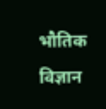भौतिक विज्ञान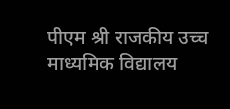पीएम श्री राजकीय उच्च माध्यमिक विद्यालय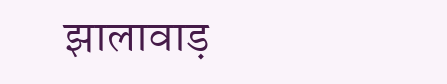झालावाड़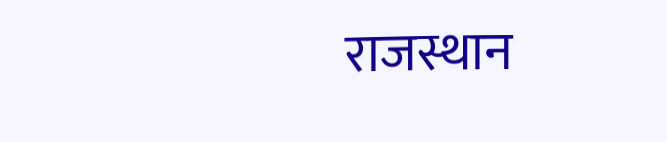राजस्थान